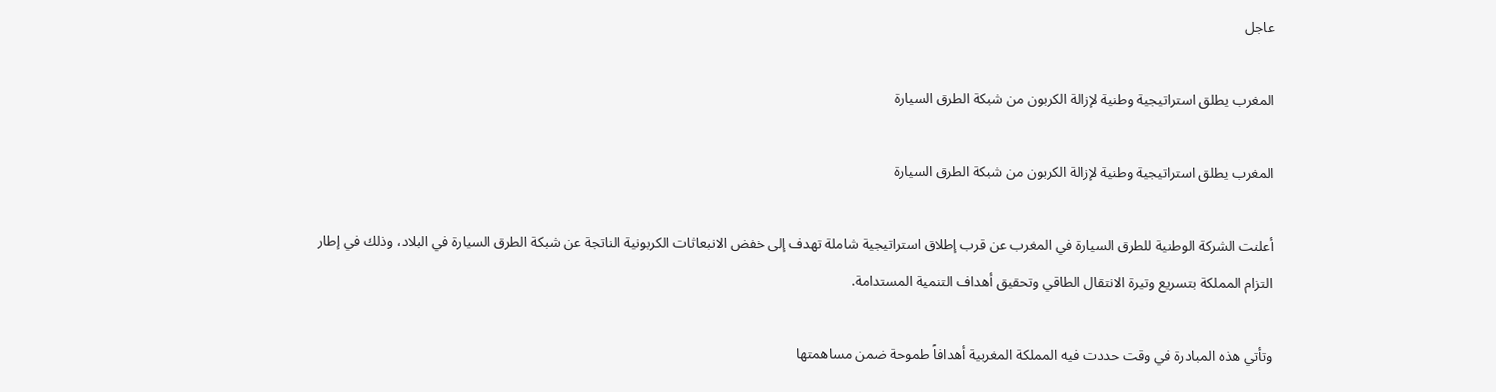عاجل

المغرب يطلق استراتيجية وطنية لإزالة الكربون من شبكة الطرق السيارة

المغرب يطلق استراتيجية وطنية لإزالة الكربون من شبكة الطرق السيارة

أعلنت الشركة الوطنية للطرق السيارة في المغرب عن قرب إطلاق استراتيجية شاملة تهدف إلى خفض الانبعاثات الكربونية الناتجة عن شبكة الطرق السيارة في البلاد، وذلك في إطار التزام المملكة بتسريع وتيرة الانتقال الطاقي وتحقيق أهداف التنمية المستدامة.

وتأتي هذه المبادرة في وقت حددت فيه المملكة المغربية أهدافاً طموحة ضمن مساهمتها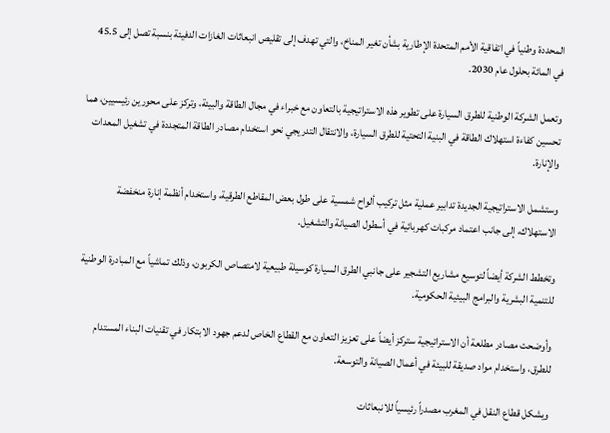المحددة وطنياً في اتفاقية الأمم المتحدة الإطارية بشأن تغير المناخ، والتي تهدف إلى تقليص انبعاثات الغازات الدفيئة بنسبة تصل إلى 45.5 في المائة بحلول عام 2030.

وتعمل الشركة الوطنية للطرق السيارة على تطوير هذه الاستراتيجية بالتعاون مع خبراء في مجال الطاقة والبيئة، وتركز على محورين رئيسيين، هما تحسين كفاءة استهلاك الطاقة في البنية التحتية للطرق السيارة، والانتقال التدريجي نحو استخدام مصادر الطاقة المتجددة في تشغيل المعدات والإنارة.

وستشمل الاستراتيجية الجديدة تدابير عملية مثل تركيب ألواح شمسية على طول بعض المقاطع الطرقية، واستخدام أنظمة إنارة منخفضة الاستهلاك، إلى جانب اعتماد مركبات كهربائية في أسطول الصيانة والتشغيل.

وتخطط الشركة أيضاً لتوسيع مشاريع التشجير على جانبي الطرق السيارة كوسيلة طبيعية لامتصاص الكربون، وذلك تماشياً مع المبادرة الوطنية للتنمية البشرية والبرامج البيئية الحكومية.

وأوضحت مصادر مطلعة أن الاستراتيجية ستركز أيضاً على تعزيز التعاون مع القطاع الخاص لدعم جهود الابتكار في تقنيات البناء المستدام للطرق، واستخدام مواد صديقة للبيئة في أعمال الصيانة والتوسعة.

ويشكل قطاع النقل في المغرب مصدراً رئيسياً للانبعاثات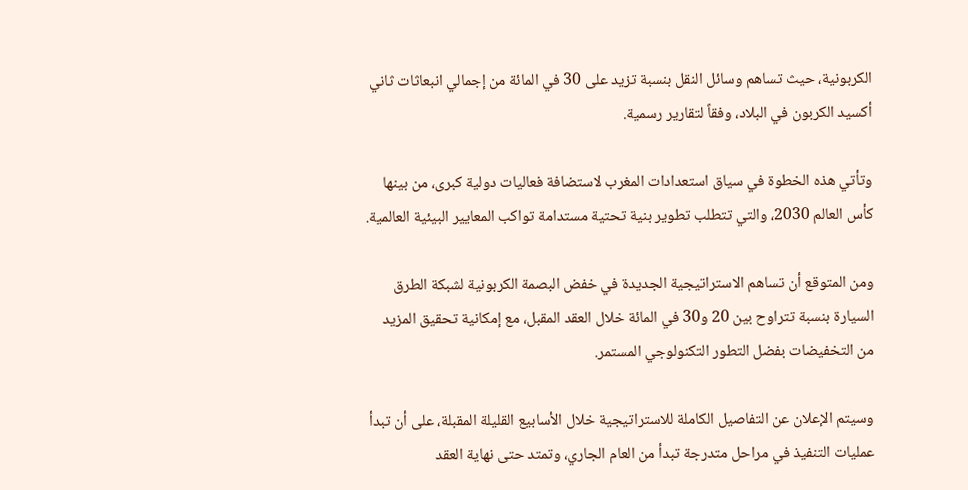الكربونية، حيث تساهم وسائل النقل بنسبة تزيد على 30 في المائة من إجمالي انبعاثات ثاني أكسيد الكربون في البلاد، وفقاً لتقارير رسمية.

وتأتي هذه الخطوة في سياق استعدادات المغرب لاستضافة فعاليات دولية كبرى، من بينها كأس العالم 2030، والتي تتطلب تطوير بنية تحتية مستدامة تواكب المعايير البيئية العالمية.

ومن المتوقع أن تساهم الاستراتيجية الجديدة في خفض البصمة الكربونية لشبكة الطرق السيارة بنسبة تتراوح بين 20 و30 في المائة خلال العقد المقبل، مع إمكانية تحقيق المزيد من التخفيضات بفضل التطور التكنولوجي المستمر.

وسيتم الإعلان عن التفاصيل الكاملة للاستراتيجية خلال الأسابيع القليلة المقبلة، على أن تبدأ عمليات التنفيذ في مراحل متدرجة تبدأ من العام الجاري، وتمتد حتى نهاية العقد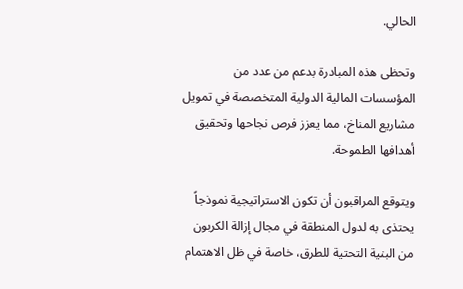الحالي.

وتحظى هذه المبادرة بدعم من عدد من المؤسسات المالية الدولية المتخصصة في تمويل مشاريع المناخ، مما يعزز فرص نجاحها وتحقيق أهدافها الطموحة.

ويتوقع المراقبون أن تكون الاستراتيجية نموذجاً يحتذى به لدول المنطقة في مجال إزالة الكربون من البنية التحتية للطرق، خاصة في ظل الاهتمام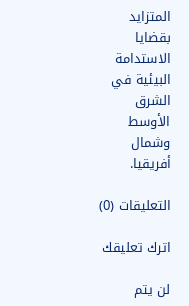المتزايد بقضايا الاستدامة البيئية في الشرق الأوسط وشمال أفريقيا.

التعليقات (0)

اترك تعليقك

لن يتم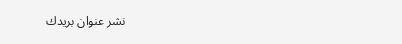نشر عنوان بريدك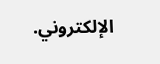الإلكتروني.